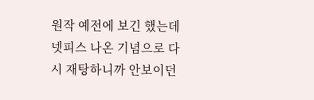원작 예전에 보긴 했는데 넷피스 나온 기념으로 다시 재탕하니까 안보이던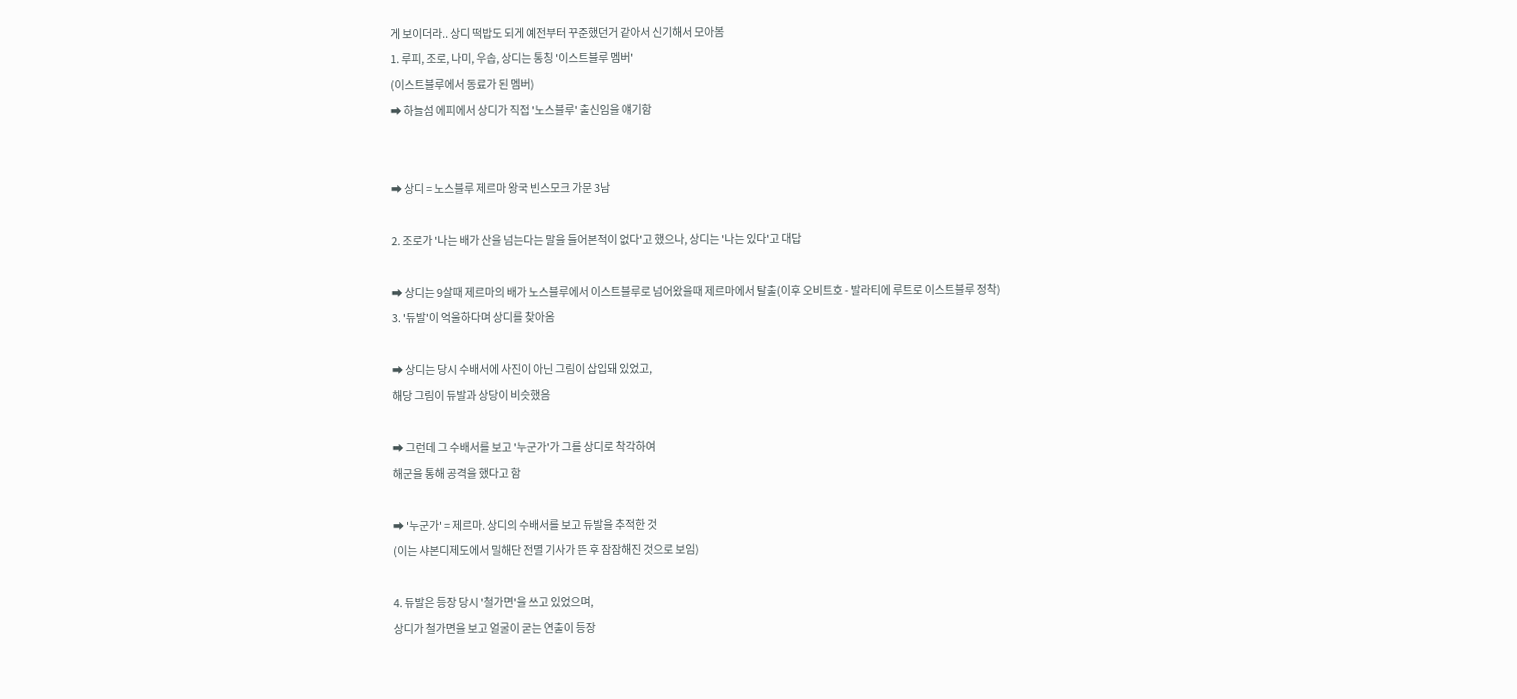게 보이더라.. 상디 떡밥도 되게 예전부터 꾸준했던거 같아서 신기해서 모아봄
1. 루피, 조로, 나미, 우솝, 상디는 통칭 '이스트블루 멤버'
(이스트블루에서 동료가 된 멤버)
➡ 하늘섬 에피에서 상디가 직접 '노스블루' 출신임을 얘기함


➡ 상디 = 노스블루 제르마 왕국 빈스모크 가문 3남

2. 조로가 '나는 배가 산을 넘는다는 말을 들어본적이 없다'고 했으나, 상디는 '나는 있다'고 대답

➡ 상디는 9살때 제르마의 배가 노스블루에서 이스트블루로 넘어왔을때 제르마에서 탈출(이후 오비트호 - 발라티에 루트로 이스트블루 정착)
3. '듀발'이 억울하다며 상디를 찾아옴

➡ 상디는 당시 수배서에 사진이 아닌 그림이 삽입돼 있었고,
해당 그림이 듀발과 상당이 비슷했음

➡ 그런데 그 수배서를 보고 '누군가'가 그를 상디로 착각하여
해군을 통해 공격을 했다고 함

➡ '누군가' = 제르마. 상디의 수배서를 보고 듀발을 추적한 것
(이는 샤본디제도에서 밀해단 전멸 기사가 뜬 후 잠잠해진 것으로 보임)

4. 듀발은 등장 당시 '철가면'을 쓰고 있었으며,
상디가 철가면을 보고 얼굴이 굳는 연출이 등장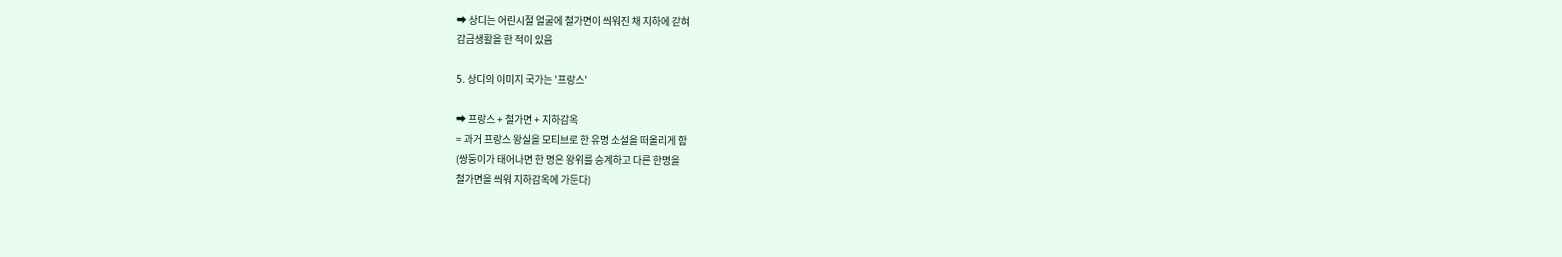➡ 상디는 어린시절 얼굴에 철가면이 씌워진 채 지하에 갇혀
감금생활을 한 적이 있음

5. 상디의 이미지 국가는 '프랑스'

➡ 프랑스 + 철가면 + 지하감옥
= 과거 프랑스 왕실을 모티브로 한 유명 소설을 떠올리게 함
(쌍둥이가 태어나면 한 명은 왕위를 승계하고 다른 한명을
철가면을 씌워 지하감옥에 가둔다)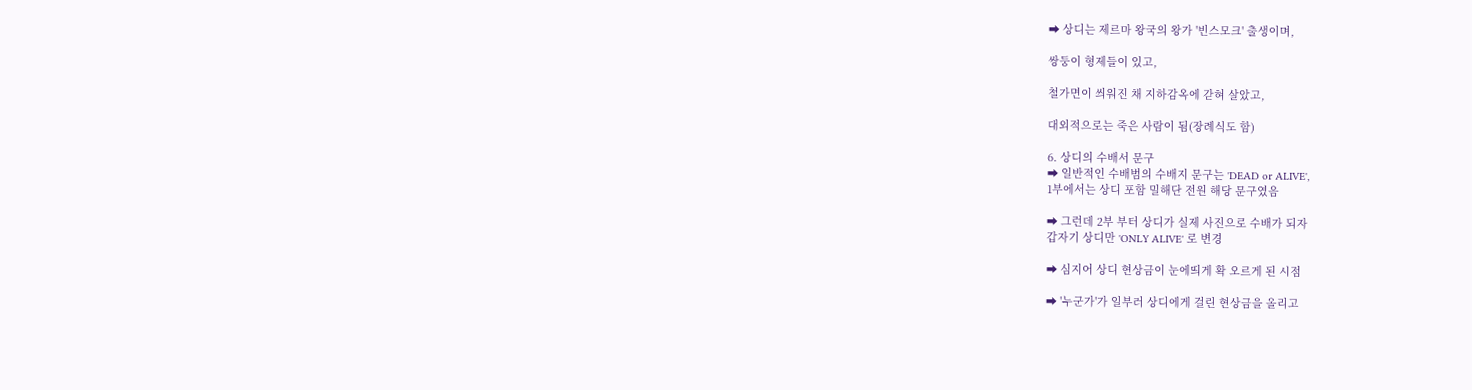➡ 상디는 제르마 왕국의 왕가 '빈스모크' 출생이며,

쌍둥이 형제들이 있고,

철가면이 씌워진 채 지하감옥에 갇혀 살았고,

대외적으로는 죽은 사람이 됨(장례식도 함)

6. 상디의 수배서 문구
➡ 일반적인 수배범의 수배지 문구는 'DEAD or ALIVE',
1부에서는 상디 포함 밀해단 전원 해당 문구였음

➡ 그런데 2부 부터 상디가 실제 사진으로 수배가 되자
갑자기 상디만 'ONLY ALIVE' 로 변경

➡ 심지어 상디 현상금이 눈에띄게 확 오르게 된 시점

➡ '누군가'가 일부러 상디에게 걸린 현상금을 올리고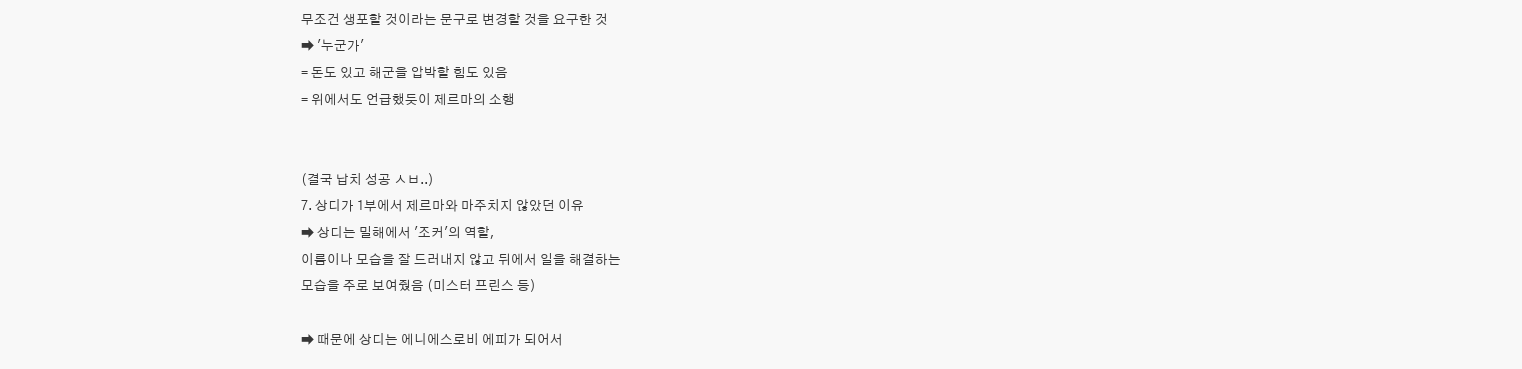무조건 생포할 것이라는 문구로 변경할 것을 요구한 것
➡ '누군가'
= 돈도 있고 해군을 압박할 힘도 있음
= 위에서도 언급했듯이 제르마의 소행


(결국 납치 성공 ㅅㅂ..)
7. 상디가 1부에서 제르마와 마주치지 않았던 이유
➡ 상디는 밀해에서 '조커'의 역할,
이름이나 모습을 잘 드러내지 않고 뒤에서 일을 해결하는
모습을 주로 보여줬음 (미스터 프린스 등)

➡ 때문에 상디는 에니에스로비 에피가 되어서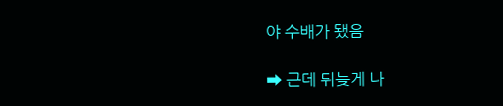야 수배가 됐음

➡ 근데 뒤늦게 나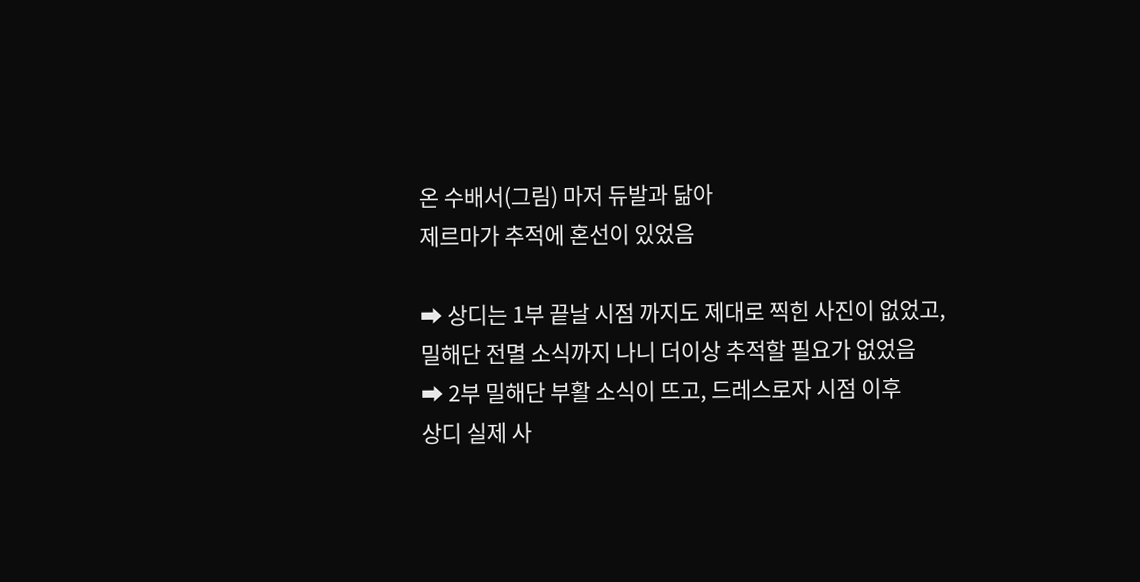온 수배서(그림) 마저 듀발과 닮아
제르마가 추적에 혼선이 있었음

➡ 상디는 1부 끝날 시점 까지도 제대로 찍힌 사진이 없었고,
밀해단 전멸 소식까지 나니 더이상 추적할 필요가 없었음
➡ 2부 밀해단 부활 소식이 뜨고, 드레스로자 시점 이후
상디 실제 사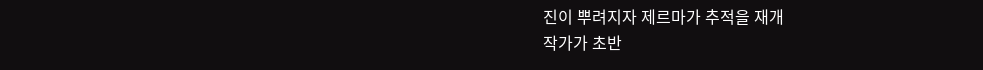진이 뿌려지자 제르마가 추적을 재개
작가가 초반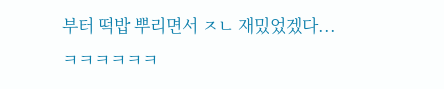부터 떡밥 뿌리면서 ㅈㄴ 재밌었겠다...ㅋㅋㅋㅋㅋㅋ